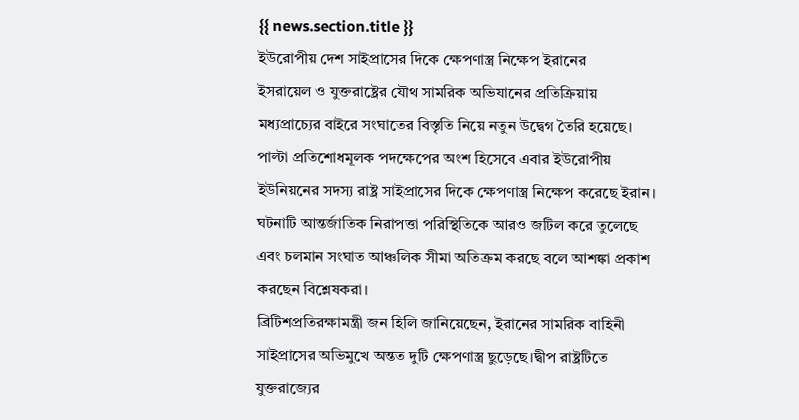{{ news.section.title }}
ইউরোপীয় দেশ সাইপ্রাসের দিকে ক্ষেপণাস্ত্র নিক্ষেপ ইরানের
ইসরায়েল ও যুক্তরাষ্ট্রের যৌথ সামরিক অভিযানের প্রতিক্রিয়ায় মধ্যপ্রাচ্যের বাইরে সংঘাতের বিস্তৃতি নিয়ে নতুন উদ্বেগ তৈরি হয়েছে। পাল্টা প্রতিশোধমূলক পদক্ষেপের অংশ হিসেবে এবার ইউরোপীয় ইউনিয়নের সদস্য রাষ্ট্র সাইপ্রাসের দিকে ক্ষেপণাস্ত্র নিক্ষেপ করেছে ইরান। ঘটনাটি আন্তর্জাতিক নিরাপত্তা পরিস্থিতিকে আরও জটিল করে তুলেছে এবং চলমান সংঘাত আঞ্চলিক সীমা অতিক্রম করছে বলে আশঙ্কা প্রকাশ করছেন বিশ্লেষকরা।
ব্রিটিশপ্রতিরক্ষামন্ত্রী জন হিলি জানিয়েছেন, ইরানের সামরিক বাহিনী সাইপ্রাসের অভিমুখে অন্তত দুটি ক্ষেপণাস্ত্র ছুড়েছে।দ্বীপ রাষ্ট্রটিতে যুক্তরাজ্যের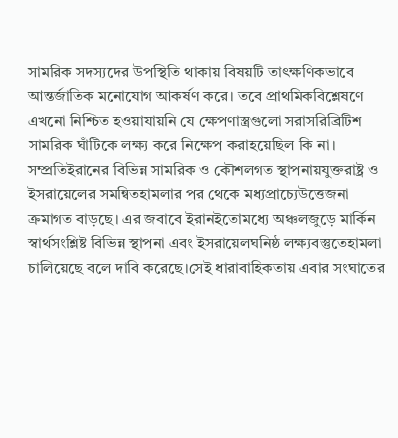সামরিক সদস্যদের উপস্থিতি থাকায় বিষয়টি তাৎক্ষণিকভাবে আন্তর্জাতিক মনোযোগ আকর্ষণ করে। তবে প্রাথমিকবিশ্লেষণে এখনো নিশ্চিত হওয়াযায়নি যে ক্ষেপণাস্ত্রগুলো সরাসরিব্রিটিশ সামরিক ঘাঁটিকে লক্ষ্য করে নিক্ষেপ করাহয়েছিল কি না।
সম্প্রতিইরানের বিভিন্ন সামরিক ও কৌশলগত স্থাপনায়যুক্তরাষ্ট্র ও ইসরায়েলের সমন্বিতহামলার পর থেকে মধ্যপ্রাচ্যেউত্তেজনা ক্রমাগত বাড়ছে। এর জবাবে ইরানইতোমধ্যে অঞ্চলজুড়ে মার্কিন স্বার্থসংশ্লিষ্ট বিভিন্ন স্থাপনা এবং ইসরায়েলঘনিষ্ঠ লক্ষ্যবস্তুতেহামলা চালিয়েছে বলে দাবি করেছে।সেই ধারাবাহিকতায় এবার সংঘাতের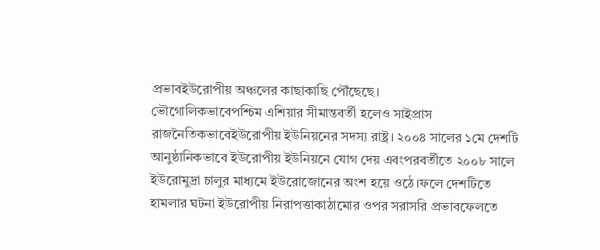প্রভাবইউরোপীয় অঞ্চলের কাছাকাছি পৌঁছেছে।
ভৌগোলিকভাবেপশ্চিম এশিয়ার সীমান্তবর্তী হলেও সাইপ্রাস রাজনৈতিকভাবেইউরোপীয় ইউনিয়নের সদস্য রাষ্ট্র। ২০০৪ সালের ১মে দেশটি আনুষ্ঠানিকভাবে ইউরোপীয় ইউনিয়নে যোগ দেয় এবংপরবর্তীতে ২০০৮ সালে ইউরোমুদ্রা চালুর মাধ্যমে ইউরোজোনের অংশ হয়ে ওঠে।ফলে দেশটিতে হামলার ঘটনা ইউরোপীয় নিরাপত্তাকাঠামোর ওপর সরাসরি প্রভাবফেলতে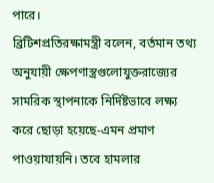পারে।
ব্রিটিশপ্রতিরক্ষামন্ত্রী বলেন, বর্তমান তথ্য অনুযায়ী ক্ষেপণাস্ত্রগুলোযুক্তরাজ্যের সামরিক স্থাপনাকে নির্দিষ্টভাবে লক্ষ্য করে ছোড়া হয়েছে-এমন প্রমাণ পাওয়াযায়নি। তবে হামলার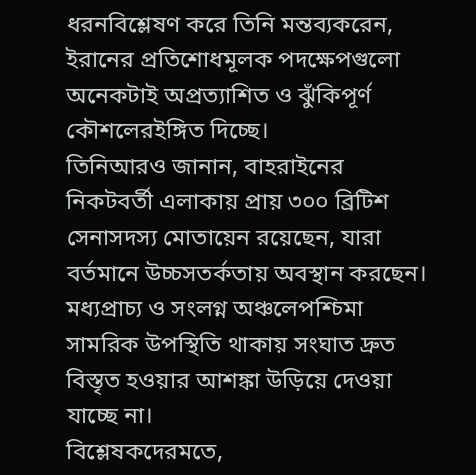ধরনবিশ্লেষণ করে তিনি মন্তব্যকরেন, ইরানের প্রতিশোধমূলক পদক্ষেপগুলো অনেকটাই অপ্রত্যাশিত ও ঝুঁকিপূর্ণ কৌশলেরইঙ্গিত দিচ্ছে।
তিনিআরও জানান, বাহরাইনের নিকটবর্তী এলাকায় প্রায় ৩০০ ব্রিটিশ সেনাসদস্য মোতায়েন রয়েছেন, যারা বর্তমানে উচ্চসতর্কতায় অবস্থান করছেন। মধ্যপ্রাচ্য ও সংলগ্ন অঞ্চলেপশ্চিমা সামরিক উপস্থিতি থাকায় সংঘাত দ্রুত বিস্তৃত হওয়ার আশঙ্কা উড়িয়ে দেওয়া যাচ্ছে না।
বিশ্লেষকদেরমতে,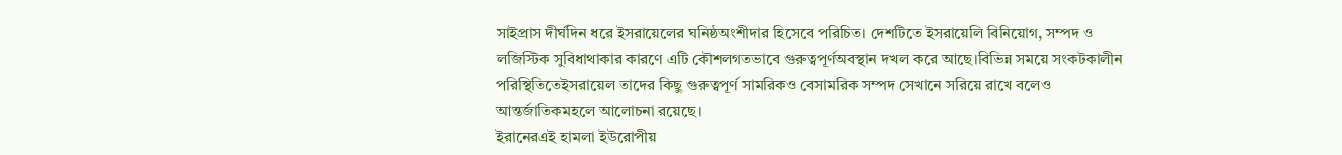সাইপ্রাস দীর্ঘদিন ধরে ইসরায়েলের ঘনিষ্ঠঅংশীদার হিসেবে পরিচিত। দেশটিতে ইসরায়েলি বিনিয়োগ, সম্পদ ও লজিস্টিক সুবিধাথাকার কারণে এটি কৌশলগতভাবে গুরুত্বপূর্ণঅবস্থান দখল করে আছে।বিভিন্ন সময়ে সংকটকালীন পরিস্থিতিতেইসরায়েল তাদের কিছু গুরুত্বপূর্ণ সামরিকও বেসামরিক সম্পদ সেখানে সরিয়ে রাখে বলেও আন্তর্জাতিকমহলে আলোচনা রয়েছে।
ইরানেরএই হামলা ইউরোপীয়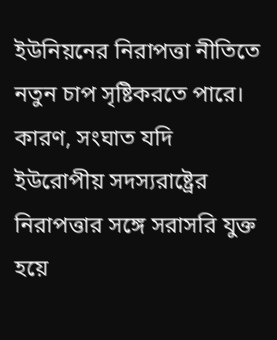ইউনিয়নের নিরাপত্তা নীতিতে নতুন চাপ সৃষ্টিকরতে পারে। কারণ, সংঘাত যদি ইউরোপীয় সদস্যরাষ্ট্রের নিরাপত্তার সঙ্গে সরাসরি যুক্ত হয়ে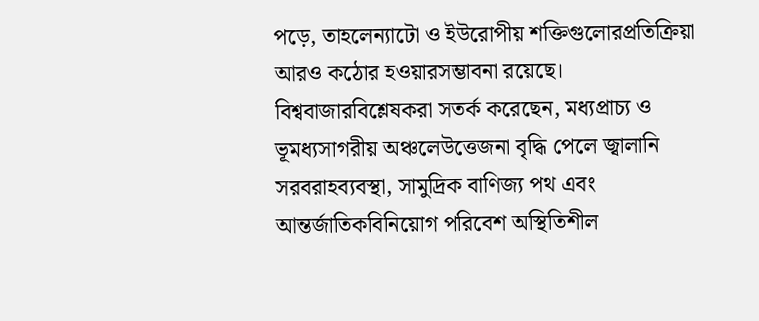পড়ে, তাহলেন্যাটো ও ইউরোপীয় শক্তিগুলোরপ্রতিক্রিয়া আরও কঠোর হওয়ারসম্ভাবনা রয়েছে।
বিশ্ববাজারবিশ্লেষকরা সতর্ক করেছেন, মধ্যপ্রাচ্য ও ভূমধ্যসাগরীয় অঞ্চলেউত্তেজনা বৃদ্ধি পেলে জ্বালানি সরবরাহব্যবস্থা, সামুদ্রিক বাণিজ্য পথ এবং আন্তর্জাতিকবিনিয়োগ পরিবেশ অস্থিতিশীল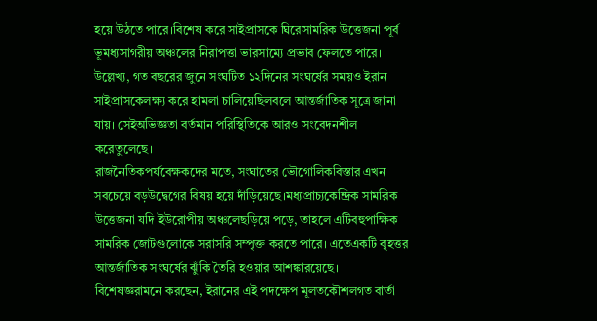হয়ে উঠতে পারে।বিশেষ করে সাইপ্রাসকে ঘিরেসামরিক উত্তেজনা পূর্ব ভূমধ্যসাগরীয় অঞ্চলের নিরাপত্তা ভারসাম্যে প্রভাব ফেলতে পারে।
উল্লেখ্য, গত বছরের জুনে সংঘটিত ১২দিনের সংঘর্ষের সময়ও ইরান সাইপ্রাসকেলক্ষ্য করে হামলা চালিয়েছিলবলে আন্তর্জাতিক সূত্রে জানা যায়। সেইঅভিজ্ঞতা বর্তমান পরিস্থিতিকে আরও সংবেদনশীল করেতুলেছে।
রাজনৈতিকপর্যবেক্ষকদের মতে, সংঘাতের ভৌগোলিকবিস্তার এখন সবচেয়ে বড়উদ্বেগের বিষয় হয়ে দাঁড়িয়েছে।মধ্যপ্রাচ্যকেন্দ্রিক সামরিক উত্তেজনা যদি ইউরোপীয় অঞ্চলেছড়িয়ে পড়ে, তাহলে এটিবহুপাক্ষিক সামরিক জোটগুলোকে সরাসরি সম্পৃক্ত করতে পারে। এতেএকটি বৃহত্তর আন্তর্জাতিক সংঘর্ষের ঝুঁকি তৈরি হওয়ার আশঙ্কারয়েছে।
বিশেষজ্ঞরামনে করছেন, ইরানের এই পদক্ষেপ মূলতকৌশলগত বার্তা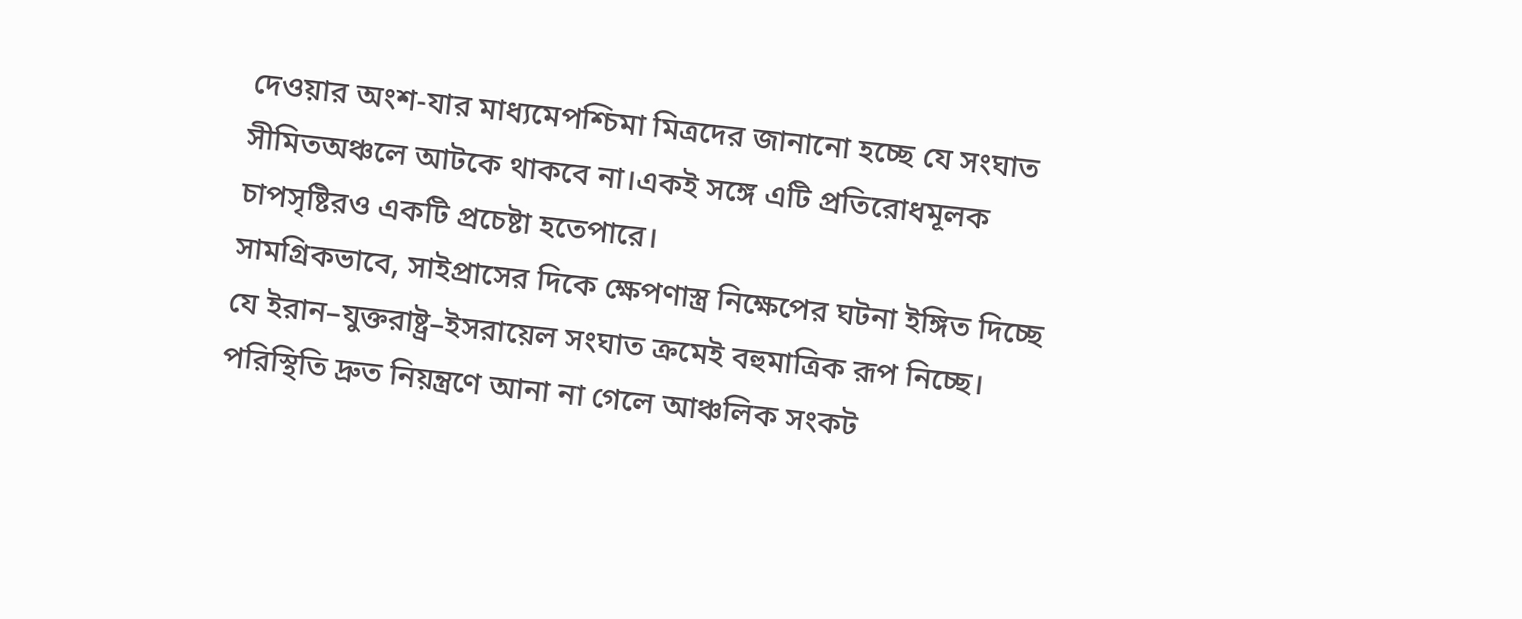দেওয়ার অংশ-যার মাধ্যমেপশ্চিমা মিত্রদের জানানো হচ্ছে যে সংঘাত সীমিতঅঞ্চলে আটকে থাকবে না।একই সঙ্গে এটি প্রতিরোধমূলক চাপসৃষ্টিরও একটি প্রচেষ্টা হতেপারে।
সামগ্রিকভাবে, সাইপ্রাসের দিকে ক্ষেপণাস্ত্র নিক্ষেপের ঘটনা ইঙ্গিত দিচ্ছে যে ইরান–যুক্তরাষ্ট্র–ইসরায়েল সংঘাত ক্রমেই বহুমাত্রিক রূপ নিচ্ছে। পরিস্থিতি দ্রুত নিয়ন্ত্রণে আনা না গেলে আঞ্চলিক সংকট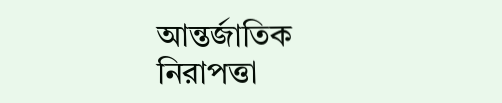আন্তর্জাতিক নিরাপত্তা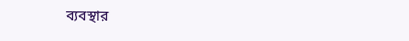ব্যবস্থার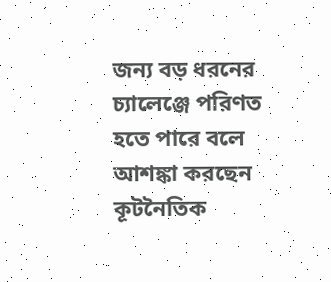জন্য বড় ধরনের চ্যালেঞ্জে পরিণত হতে পারে বলে আশঙ্কা করছেন কূটনৈতিক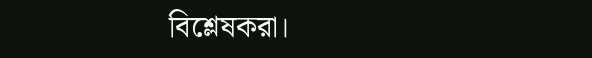বিশ্লেষকরা।